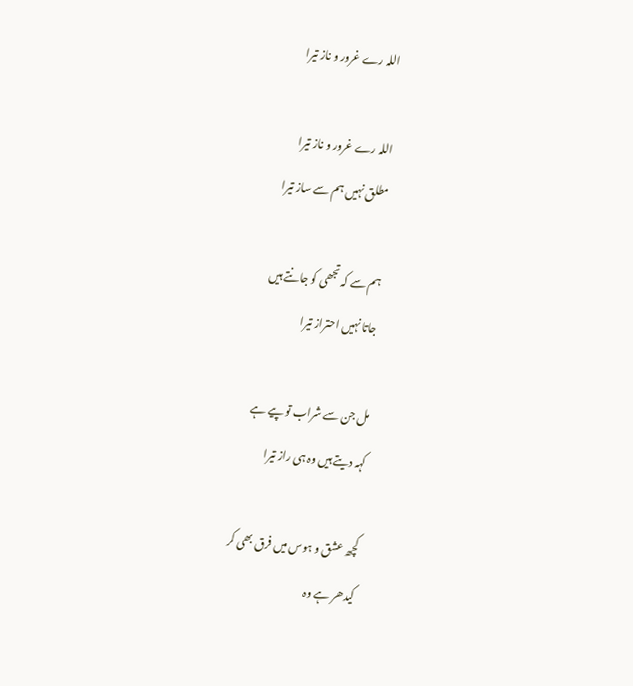اللہ رے غرور و ناز تیرا

اللہ رے غرور و ناز تیرا
مطلق نہیں ہم سے ساز تیرا

ہم سے کہ تجھی کو جانتے ہیں
جاتا نہیں احتراز تیرا

مل جن سے شراب تو پیے ہے
کہہ دیتے ہیں وہ ہی راز تیرا

کچھ عشق و ہوس میں فرق بھی کر
کیدھر ہے وہ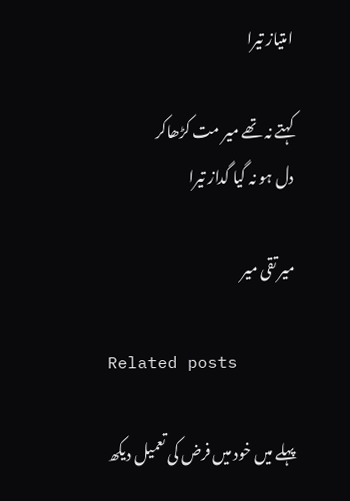امتیاز تیرا

کہتے نہ تھے میر مت کڑھاکر
دل ہو نہ گیا گداز تیرا

میر تقی میر

Related posts

پہلے میں خود میں فرض کی تعمیل دیکھ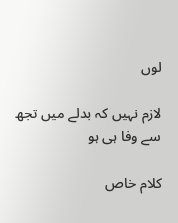لوں

لازم نہیں کہ بدلے میں تجھ سے وفا ہی ہو

کلام خاص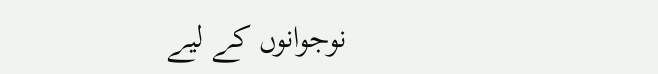نوجوانوں کے لیے